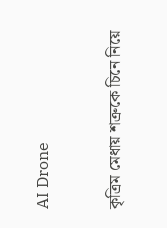AI Drone

কৃত্রিম মেধায় শত্রুকে চিনে নিয়ে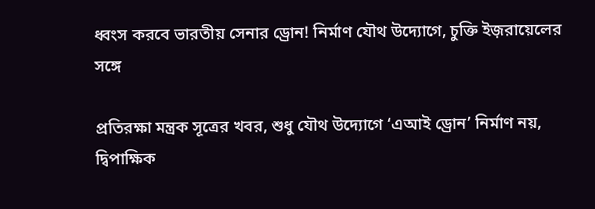ধ্বংস করবে ভারতীয় সেনার ড্রোন! নির্মাণ যৌথ উদ্যোগে, চুক্তি ইজ়রায়েলের সঙ্গে

প্রতিরক্ষা মন্ত্রক সূত্রের খবর, শুধু যৌথ উদ্যোগে ‘এআই ড্রোন’ নির্মাণ নয়, দ্বিপাক্ষিক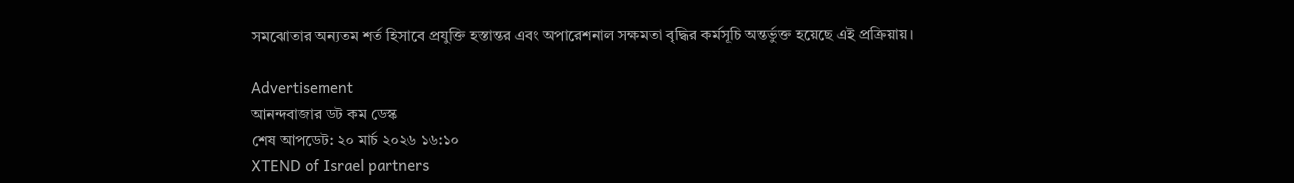সমঝোতার অন্যতম শর্ত হিসাবে প্রযুক্তি হস্তান্তর এবং অপারেশনাল সক্ষমতা বৃদ্ধির কর্মসূচি অন্তর্ভুক্ত হয়েছে এই প্রক্রিয়ায়।

Advertisement
আনন্দবাজার ডট কম ডেস্ক
শেষ আপডেট: ২০ মার্চ ২০২৬ ১৬:১০
XTEND of Israel partners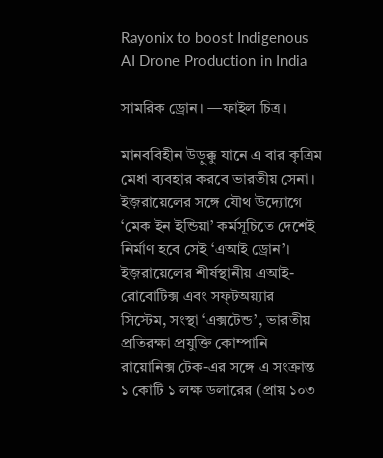Rayonix to boost Indigenous AI Drone Production in India

সামরিক ড্রোন। —ফাইল চিত্র।

মানববিহীন উড়ুক্কু যানে এ বার কৃত্রিম মেধা ব্যবহার করবে ভারতীয় সেনা। ইজ়রায়েলের সঙ্গে যৌথ উদ্যোগে ‘মেক ইন ইন্ডিয়া’ কর্মসূচিতে দেশেই নির্মাণ হবে সেই ‘এআই ড্রোন’। ইজ়রায়েলের শীর্ষস্থানীয় এআই-রোবোটিক্স এবং সফ্‌টঅয়্যার সিস্টেম, সংস্থা ‘এক্সটেন্ড’, ভারতীয় প্রতিরক্ষা প্রযুক্তি কোম্পানি রায়োনিক্স টেক-এর সঙ্গে এ সংক্রান্ত ১ কোটি ১ লক্ষ ডলারের (প্রায় ১০৩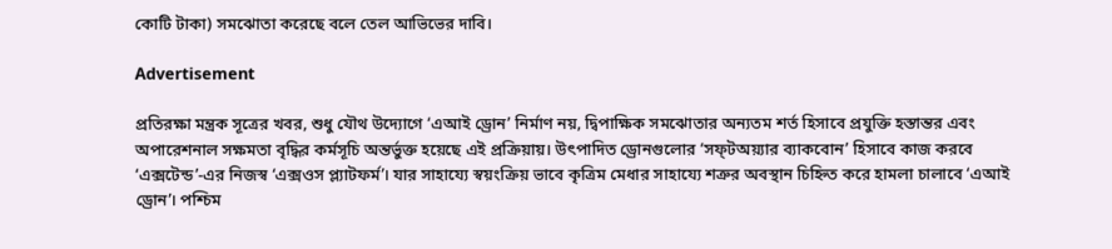কোটি টাকা) সমঝোতা করেছে বলে তেল আভিভের দাবি।

Advertisement

প্রতিরক্ষা মন্ত্রক সূত্রের খবর, শুধু যৌথ উদ্যোগে ‘এআই ড্রোন’ নির্মাণ নয়, দ্বিপাক্ষিক সমঝোতার অন্যতম শর্ত হিসাবে প্রযুক্তি হস্তান্তর এবং অপারেশনাল সক্ষমতা বৃদ্ধির কর্মসূচি অন্তর্ভুক্ত হয়েছে এই প্রক্রিয়ায়। উৎপাদিত ড্রোনগুলোর ‘সফ্‌টঅয়্যার ব্যাকবোন’ হিসাবে কাজ করবে ‘এক্সটেন্ড’-এর নিজস্ব ‘এক্সওস প্ল্যাটফর্ম’। যার সাহায্যে স্বয়ংক্রিয় ভাবে কৃত্রিম মেধার সাহায্যে শত্রুর অবস্থান চিহ্নিত করে হামলা চালাবে ‘এআই ড্রোন’। পশ্চিম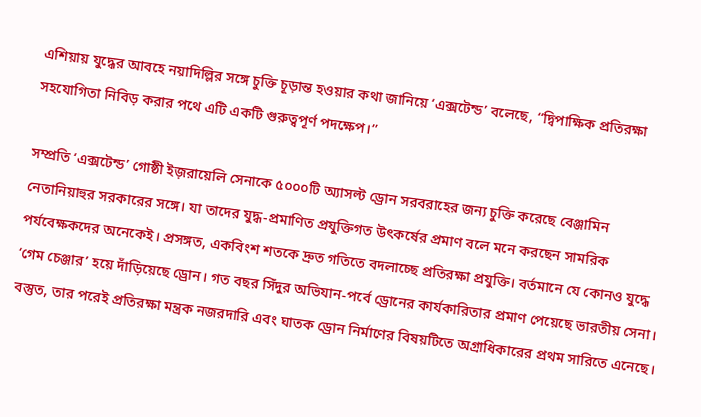এশিয়ায় যুদ্ধের আবহে নয়াদিল্লির সঙ্গে চুক্তি চূড়ান্ত হওয়ার কথা জানিয়ে ‘এক্সটেন্ড’ বলেছে, ‘‘দ্বিপাক্ষিক প্রতিরক্ষা সহযোগিতা নিবিড় করার পথে এটি একটি গুরুত্বপূর্ণ পদক্ষেপ।’’

সম্প্রতি ‘এক্সটেন্ড’ গোষ্ঠী ইজ়রায়েলি সেনাকে ৫০০০টি অ্যাসল্ট ড্রোন সরবরাহের জন্য চুক্তি করেছে বেঞ্জামিন নেতানিয়াহুর সরকারের সঙ্গে। যা তাদের যুদ্ধ-প্রমাণিত প্রযুক্তিগত উৎকর্ষের প্রমাণ বলে মনে করছেন সামরিক পর্যবেক্ষকদের অনেকেই। প্রসঙ্গত, একবিংশ শতকে দ্রুত গতিতে বদলাচ্ছে প্রতিরক্ষা প্রযুক্তি। বর্তমানে যে কোনও যুদ্ধে ‘গেম চেঞ্জার’ হয়ে দাঁড়িয়েছে ড্রোন। গত বছর সিঁদুর অভিযান-পর্বে ড্রোনের কার্যকারিতার প্রমাণ পেয়েছে ভারতীয় সেনা। বস্তুত, তার পরেই প্রতিরক্ষা মন্ত্রক নজরদারি এবং ঘাতক ড্রোন নির্মাণের বিষয়টিতে অগ্রাধিকারের প্রথম সারিতে এনেছে।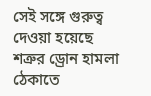সেই সঙ্গে গুরুত্ব দেওয়া হয়েছে শত্রুর ড্রোন হামলা ঠেকাতে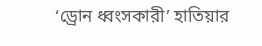‘ড্রোন ধ্বংসকারী’ হাতিয়ার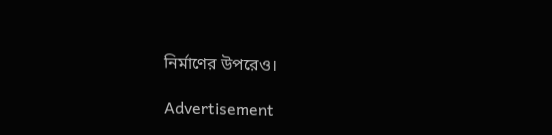নির্মাণের উপরেও।

Advertisement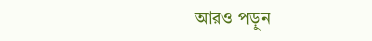আরও পড়ুন